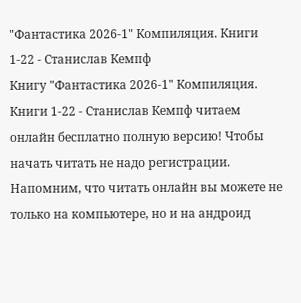"Фантастика 2026-1" Компиляция. Книги 1-22 - Станислав Кемпф
Книгу "Фантастика 2026-1" Компиляция. Книги 1-22 - Станислав Кемпф читаем онлайн бесплатно полную версию! Чтобы начать читать не надо регистрации. Напомним, что читать онлайн вы можете не только на компьютере, но и на андроид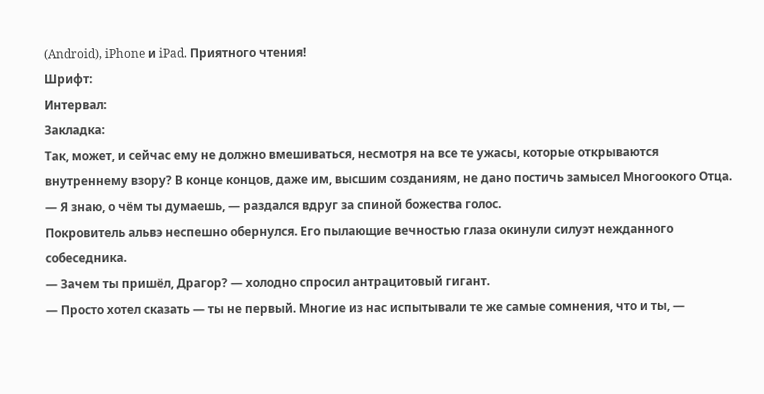(Android), iPhone и iPad. Приятного чтения!
Шрифт:
Интервал:
Закладка:
Так, может, и сейчас ему не должно вмешиваться, несмотря на все те ужасы, которые открываются внутреннему взору? В конце концов, даже им, высшим созданиям, не дано постичь замысел Многоокого Отца.
— Я знаю, о чём ты думаешь, — раздался вдруг за спиной божества голос.
Покровитель альвэ неспешно обернулся. Его пылающие вечностью глаза окинули силуэт нежданного собеседника.
— Зачем ты пришёл, Драгор? — холодно спросил антрацитовый гигант.
— Просто хотел сказать — ты не первый. Многие из нас испытывали те же самые сомнения, что и ты, —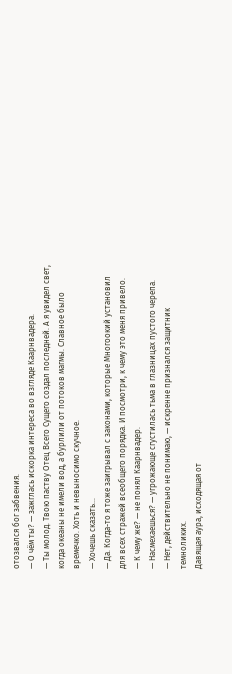отозвался бог забвения.
— О чём ты? — зажглась искорка интереса во взгляде Каарнвадера.
— Ты молод. Твою паству Отец Всего Сущего создал последней. А я увидел свет, когда океаны не имели вод, а бурлили от потоков магмы. Славное было времечко. Хоть и невыносимо скучное.
— Хочешь сказать…
— Да. Когда-то я тоже заигрывал с законами, которые Многоокий установил для всех стражей всеобщего порядка. И посмотри, к чему это меня привело.
— К чему же? — не понял Каарнвадер.
— Насмехаешься? — угрожающе сгустилась тьма в глазницах пустого черепа.
— Нет, действительно не понимаю, — искренне признался защитник темноликих.
Давящая аура, исходящая от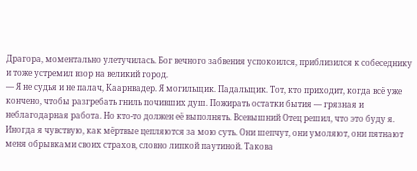Драгора, моментально улетучилась. Бог вечного забвения успокоился, приблизился к собеседнику и тоже устремил взор на великий город.
— Я не судья и не палач, Каарнвадер. Я могильщик. Падальщик. Тот, кто приходит, когда всё уже кончено, чтобы разгребать гниль почивших душ. Пожирать остатки бытия — грязная и неблагодарная работа. Но кто-то должен её выполнять. Всевышний Отец решил, что это буду я. Иногда я чувствую, как мёртвые цепляются за мою суть. Они шепчут, они умоляют, они пятнают меня обрывками своих страхов, словно липкой паутиной. Такова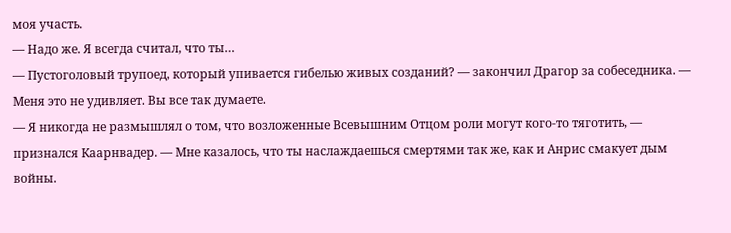моя участь.
— Надо же. Я всегда считал, что ты…
— Пустоголовый трупоед, который упивается гибелью живых созданий? — закончил Драгор за собеседника. — Меня это не удивляет. Вы все так думаете.
— Я никогда не размышлял о том, что возложенные Всевышним Отцом роли могут кого-то тяготить, — признался Каарнвадер. — Мне казалось, что ты наслаждаешься смертями так же, как и Анрис смакует дым войны.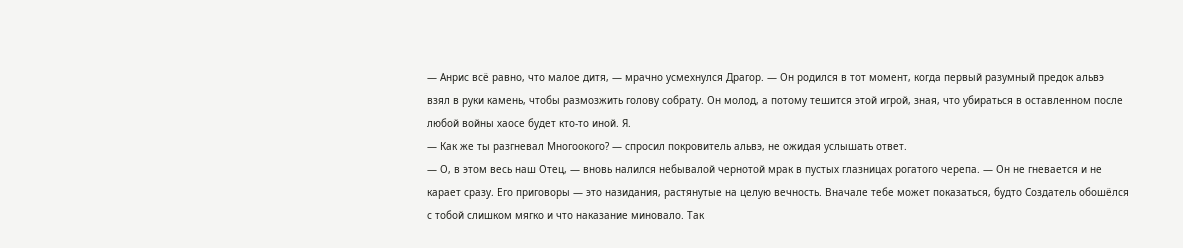— Анрис всё равно, что малое дитя, — мрачно усмехнулся Драгор. — Он родился в тот момент, когда первый разумный предок альвэ взял в руки камень, чтобы размозжить голову собрату. Он молод, а потому тешится этой игрой, зная, что убираться в оставленном после любой войны хаосе будет кто-то иной. Я.
— Как же ты разгневал Многоокого? — спросил покровитель альвэ, не ожидая услышать ответ.
— О, в этом весь наш Отец, — вновь налился небывалой чернотой мрак в пустых глазницах рогатого черепа. — Он не гневается и не карает сразу. Его приговоры — это назидания, растянутые на целую вечность. Вначале тебе может показаться, будто Создатель обошёлся с тобой слишком мягко и что наказание миновало. Так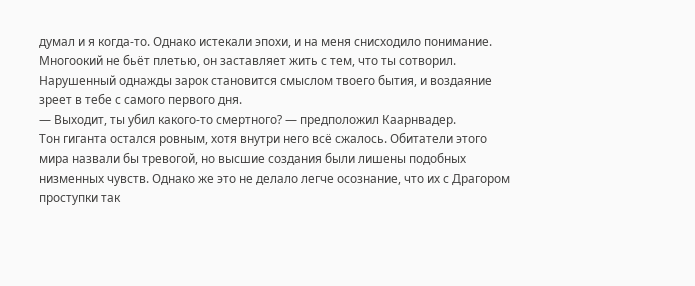думал и я когда-то. Однако истекали эпохи, и на меня снисходило понимание. Многоокий не бьёт плетью, он заставляет жить с тем, что ты сотворил. Нарушенный однажды зарок становится смыслом твоего бытия, и воздаяние зреет в тебе с самого первого дня.
— Выходит, ты убил какого-то смертного? — предположил Каарнвадер.
Тон гиганта остался ровным, хотя внутри него всё сжалось. Обитатели этого мира назвали бы тревогой, но высшие создания были лишены подобных низменных чувств. Однако же это не делало легче осознание, что их с Драгором проступки так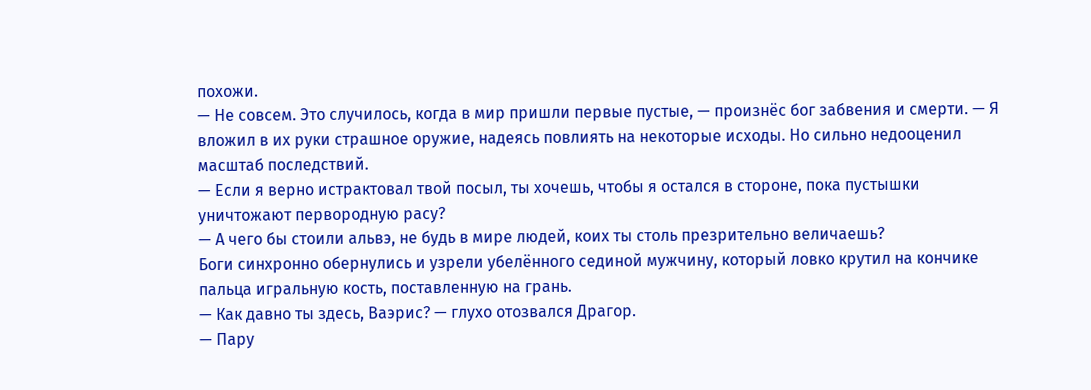похожи.
— Не совсем. Это случилось, когда в мир пришли первые пустые, — произнёс бог забвения и смерти. — Я вложил в их руки страшное оружие, надеясь повлиять на некоторые исходы. Но сильно недооценил масштаб последствий.
— Если я верно истрактовал твой посыл, ты хочешь, чтобы я остался в стороне, пока пустышки уничтожают первородную расу?
— А чего бы стоили альвэ, не будь в мире людей, коих ты столь презрительно величаешь?
Боги синхронно обернулись и узрели убелённого сединой мужчину, который ловко крутил на кончике пальца игральную кость, поставленную на грань.
— Как давно ты здесь, Ваэрис? — глухо отозвался Драгор.
— Пару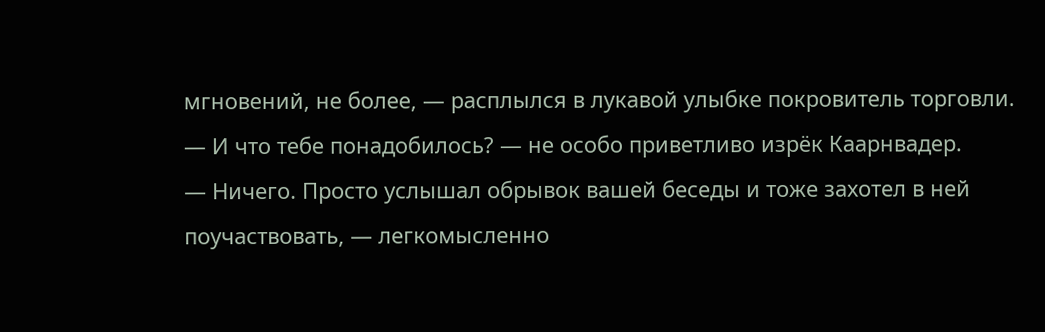мгновений, не более, — расплылся в лукавой улыбке покровитель торговли.
— И что тебе понадобилось? — не особо приветливо изрёк Каарнвадер.
— Ничего. Просто услышал обрывок вашей беседы и тоже захотел в ней поучаствовать, — легкомысленно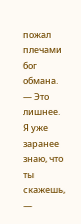пожал плечами бог обмана.
— Это лишнее. Я уже заранее знаю, что ты скажешь, —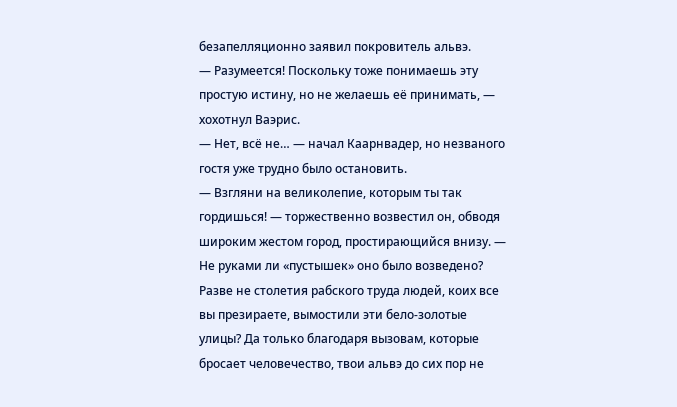безапелляционно заявил покровитель альвэ.
— Разумеется! Поскольку тоже понимаешь эту простую истину, но не желаешь её принимать, — хохотнул Ваэрис.
— Нет, всё не… — начал Каарнвадер, но незваного гостя уже трудно было остановить.
— Взгляни на великолепие, которым ты так гордишься! — торжественно возвестил он, обводя широким жестом город, простирающийся внизу. — Не руками ли «пустышек» оно было возведено? Разве не столетия рабского труда людей, коих все вы презираете, вымостили эти бело-золотые улицы? Да только благодаря вызовам, которые бросает человечество, твои альвэ до сих пор не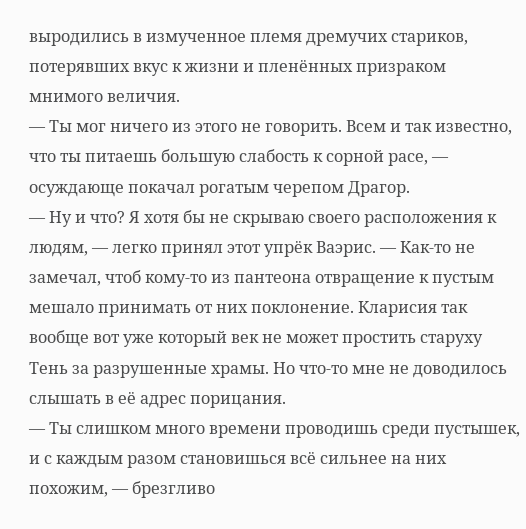выродились в измученное племя дремучих стариков, потерявших вкус к жизни и пленённых призраком мнимого величия.
— Ты мог ничего из этого не говорить. Всем и так известно, что ты питаешь большую слабость к сорной расе, — осуждающе покачал рогатым черепом Драгор.
— Ну и что? Я хотя бы не скрываю своего расположения к людям, — легко принял этот упрёк Ваэрис. — Как-то не замечал, чтоб кому-то из пантеона отвращение к пустым мешало принимать от них поклонение. Кларисия так вообще вот уже который век не может простить старуху Тень за разрушенные храмы. Но что-то мне не доводилось слышать в её адрес порицания.
— Ты слишком много времени проводишь среди пустышек, и с каждым разом становишься всё сильнее на них похожим, — брезгливо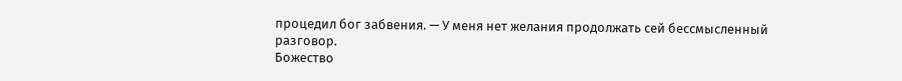процедил бог забвения. — У меня нет желания продолжать сей бессмысленный разговор.
Божество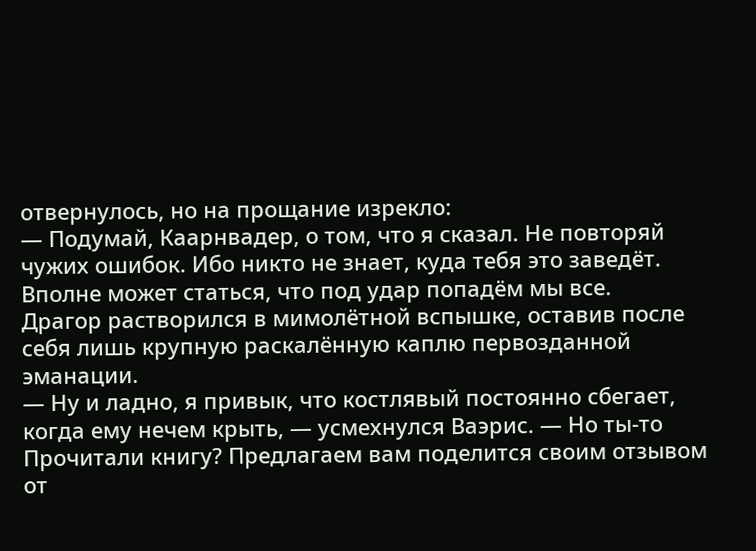отвернулось, но на прощание изрекло:
— Подумай, Каарнвадер, о том, что я сказал. Не повторяй чужих ошибок. Ибо никто не знает, куда тебя это заведёт. Вполне может статься, что под удар попадём мы все.
Драгор растворился в мимолётной вспышке, оставив после себя лишь крупную раскалённую каплю первозданной эманации.
— Ну и ладно, я привык, что костлявый постоянно сбегает, когда ему нечем крыть, — усмехнулся Ваэрис. — Но ты-то
Прочитали книгу? Предлагаем вам поделится своим отзывом от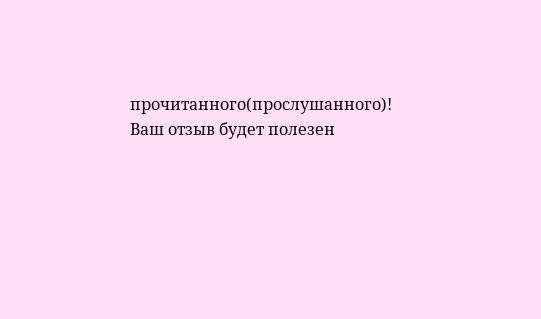прочитанного(прослушанного)! Ваш отзыв будет полезен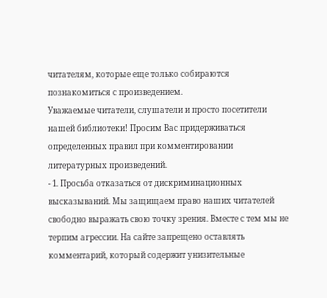читателям, которые еще только собираются познакомиться с произведением.
Уважаемые читатели, слушатели и просто посетители нашей библиотеки! Просим Вас придерживаться определенных правил при комментировании литературных произведений.
- 1. Просьба отказаться от дискриминационных высказываний. Мы защищаем право наших читателей свободно выражать свою точку зрения. Вместе с тем мы не терпим агрессии. На сайте запрещено оставлять комментарий, который содержит унизительные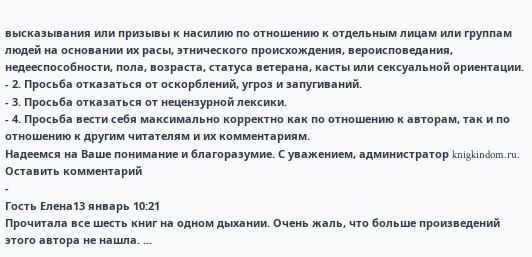высказывания или призывы к насилию по отношению к отдельным лицам или группам людей на основании их расы, этнического происхождения, вероисповедания, недееспособности, пола, возраста, статуса ветерана, касты или сексуальной ориентации.
- 2. Просьба отказаться от оскорблений, угроз и запугиваний.
- 3. Просьба отказаться от нецензурной лексики.
- 4. Просьба вести себя максимально корректно как по отношению к авторам, так и по отношению к другим читателям и их комментариям.
Надеемся на Ваше понимание и благоразумие. С уважением, администратор knigkindom.ru.
Оставить комментарий
-
Гость Елена13 январь 10:21
Прочитала все шесть книг на одном дыхании. Очень жаль, что больше произведений этого автора не нашла. ...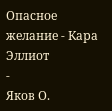Опасное желание - Кара Эллиот
-
Яков О.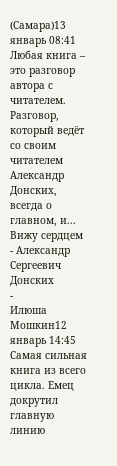(Самара)13 январь 08:41
Любая книга – это разговор автора с читателем. Разговор, который ведёт со своим читателем Александр Донских, всегда о главном, и...
Вижу сердцем - Александр Сергеевич Донских
-
Илюша Мошкин12 январь 14:45
Самая сильная книга из всего цикла. Емец докрутил главную линию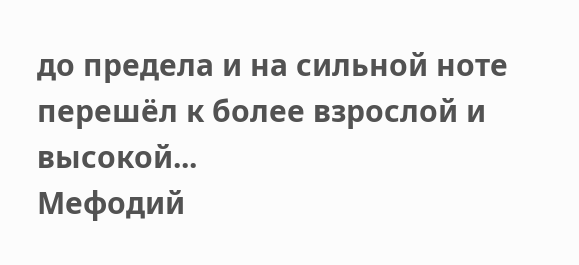до предела и на сильной ноте перешёл к более взрослой и высокой...
Мефодий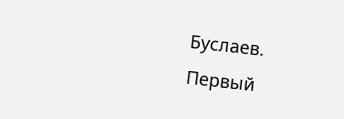Буслаев. Первый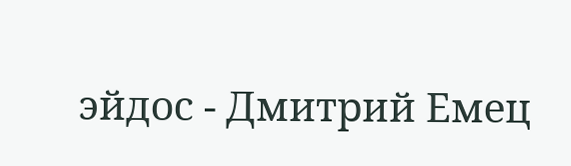эйдос - Дмитрий Емец